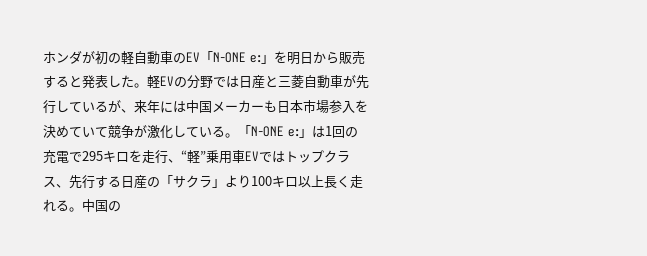ホンダが初の軽自動車のEV「N-ONE e:」を明日から販売すると発表した。軽EVの分野では日産と三菱自動車が先行しているが、来年には中国メーカーも日本市場参入を決めていて競争が激化している。「N-ONE e:」は1回の充電で295キロを走行、“軽”乗用車EVではトップクラス、先行する日産の「サクラ」より100キロ以上長く走れる。中国の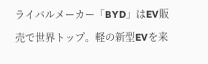ライバルメーカー「BYD」はEV販売で世界トップ。軽の新型EVを来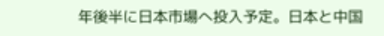年後半に日本市場へ投入予定。日本と中国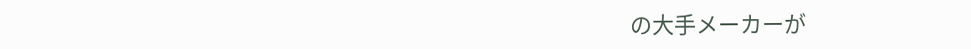の大手メーカーが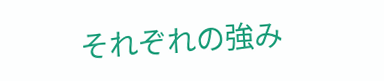それぞれの強み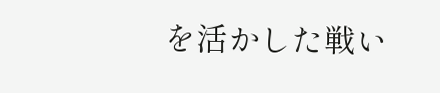を活かした戦い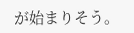が始まりそう。